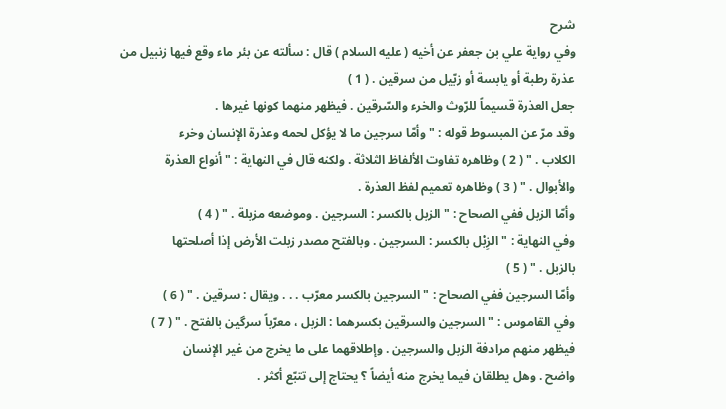شرح
وفي رواية علي بن جعفر عن أخيه ( عليه السلام ) قال : سألته عن بئر ماء وقع فيها زنبيل من
عذرة رطبة أو يابسة أو زبّيل من سرقين . ( 1 )
جعل العذرة قسيماً للرّوث والخرء والسّرقين . فيظهر منهما كونها غيرها .
وقد مرّ عن المبسوط قوله : " وأمّا سرجين ما لا يؤكل لحمه وعذرة الإنسان وخرء
الكلاب . " ( 2 ) وظاهره تفاوت الألفاظ الثلاثة . ولكنه قال في النهاية : " أنواع العذرة
والأبوال . " ( 3 ) وظاهره تعميم لفظ العذرة .
وأمّا الزبل ففي الصحاح : " الزبل بالكسر : السرجين . وموضعه مزبلة . " ( 4 )
وفي النهاية : " الزِبْل بالكسر : السرجين . وبالفتح مصدر زبلت الأرض إذا أصلحتها
بالزبل . " ( 5 )
وأمّا السرجين ففي الصحاح : " السرجين بالكسر معرّب . . . ويقال : سرقين . " ( 6 )
وفي القاموس : " السرجين والسرقين بكسرهما : الزبل ، معرّباً سرگين بالفتح . " ( 7 )
فيظهر منهم مرادفة الزبل والسرجين . وإطلاقهما على ما يخرج من غير الإنسان
واضح . وهل يطلقان فيما يخرج منه أيضاً ؟ يحتاج إلى تتبّع أكثر .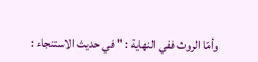وأمّا الروث ففي النهاية : " في حديث الاستنجاء :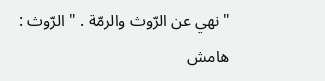" نهي عن الرّوث والرمّة . " الرّوث :
هامش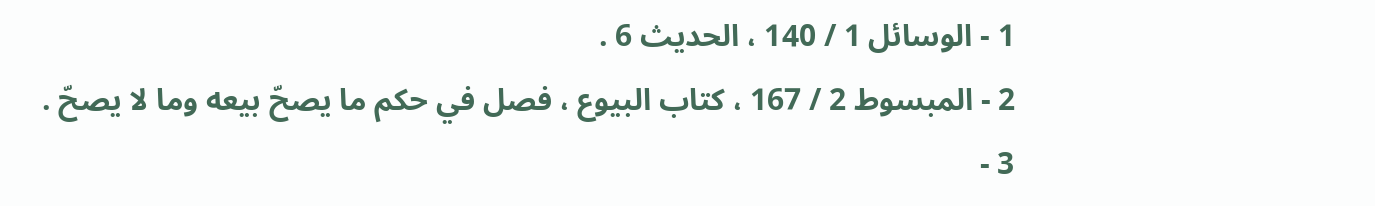1 - الوسائل 1 / 140 ، الحديث 6 .
2 - المبسوط 2 / 167 ، كتاب البيوع ، فصل في حكم ما يصحّ بيعه وما لا يصحّ .
3 -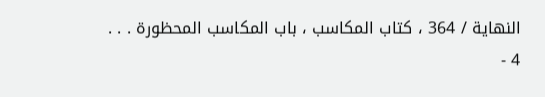النهاية / 364 ، كتاب المكاسب ، باب المكاسب المحظورة . . .
4 -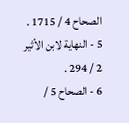الصحاح 4 / 1715 .
5 - النهاية لابن الأثير 2 / 294 .
6 - الصحاح 5 /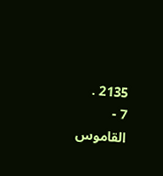2135 .
7 - القاموس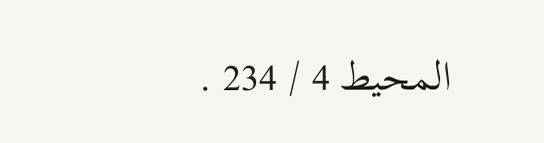المحيط 4 / 234 .